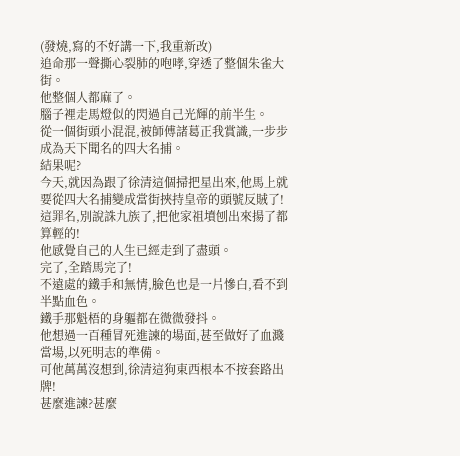(發燒,寫的不好講一下,我重新改)
追命那一聲撕心裂肺的咆哮,穿透了整個朱雀大街。
他整個人都麻了。
腦子裡走馬燈似的閃過自己光輝的前半生。
從一個街頭小混混,被師傅諸葛正我賞識,一步步成為天下聞名的四大名捕。
結果呢?
今天,就因為跟了徐清這個掃把星出來,他馬上就要從四大名捕變成當街挾持皇帝的頭號反賊了!
這罪名,別說誅九族了,把他家祖墳刨出來揚了都算輕的!
他感覺自己的人生已經走到了盡頭。
完了,全踏馬完了!
不遠處的鐵手和無情,臉色也是一片慘白,看不到半點血色。
鐵手那魁梧的身軀都在微微發抖。
他想過一百種冒死進諫的場面,甚至做好了血濺當場,以死明志的準備。
可他萬萬沒想到,徐清這狗東西根本不按套路出牌!
甚麼進諫?甚麼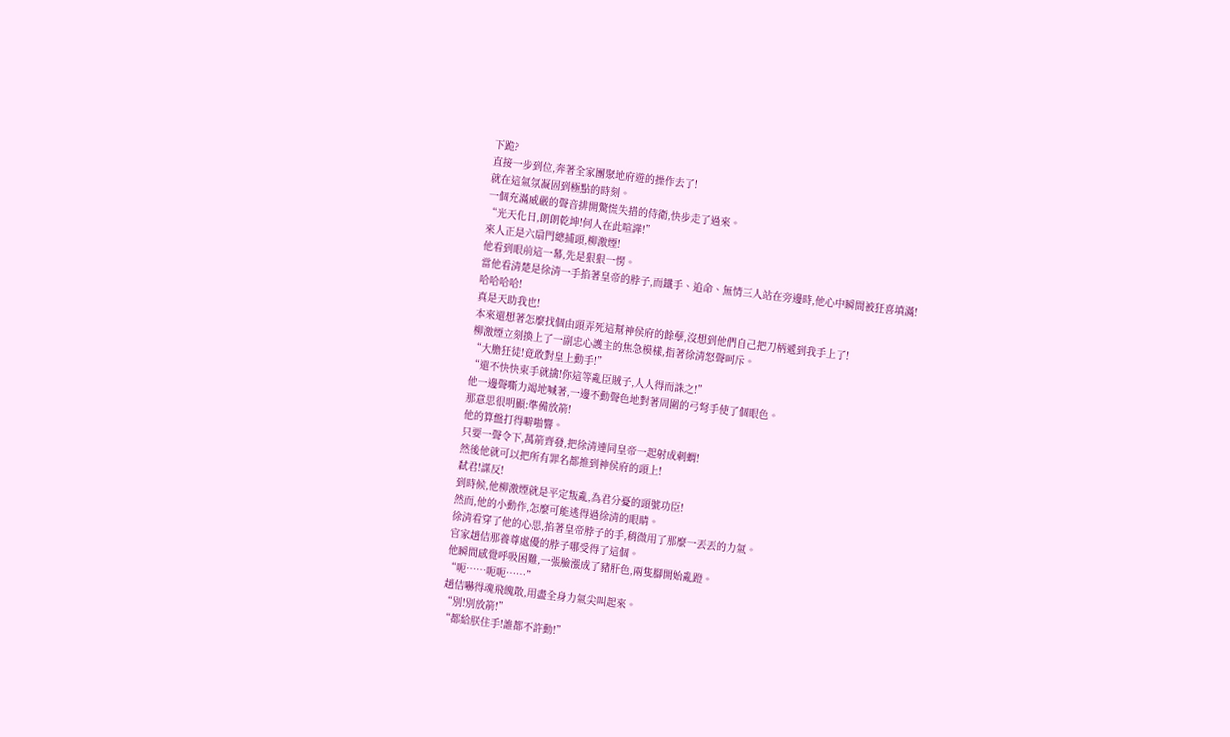下跪?
直接一步到位,奔著全家團聚地府遊的操作去了!
就在這氣氛凝固到極點的時刻。
一個充滿威嚴的聲音排開驚慌失措的侍衛,快步走了過來。
“光天化日,朗朗乾坤!何人在此喧譁!”
來人正是六扇門總捕頭,柳激煙!
他看到眼前這一幕,先是狠狠一愣。
當他看清楚是徐清一手掐著皇帝的脖子,而鐵手、追命、無情三人站在旁邊時,他心中瞬間被狂喜填滿!
哈哈哈哈!
真是天助我也!
本來還想著怎麼找個由頭弄死這幫神侯府的餘孽,沒想到他們自己把刀柄遞到我手上了!
柳激煙立刻換上了一副忠心護主的焦急模樣,指著徐清怒聲呵斥。
“大膽狂徒!竟敢對皇上動手!”
“還不快快束手就擒!你這等亂臣賊子,人人得而誅之!”
他一邊聲嘶力竭地喊著,一邊不動聲色地對著周圍的弓弩手使了個眼色。
那意思很明顯:準備放箭!
他的算盤打得噼啪響。
只要一聲令下,萬箭齊發,把徐清連同皇帝一起射成刺蝟!
然後他就可以把所有罪名都推到神侯府的頭上!
弒君!謀反!
到時候,他柳激煙就是平定叛亂,為君分憂的頭號功臣!
然而,他的小動作,怎麼可能逃得過徐清的眼睛。
徐清看穿了他的心思,掐著皇帝脖子的手,稍微用了那麼一丟丟的力氣。
官家趙佶那養尊處優的脖子哪受得了這個。
他瞬間感覺呼吸困難,一張臉漲成了豬肝色,兩隻腳開始亂蹬。
“呃……呃呃……”
趙佶嚇得魂飛魄散,用盡全身力氣尖叫起來。
“別!別放箭!”
“都給朕住手!誰都不許動!”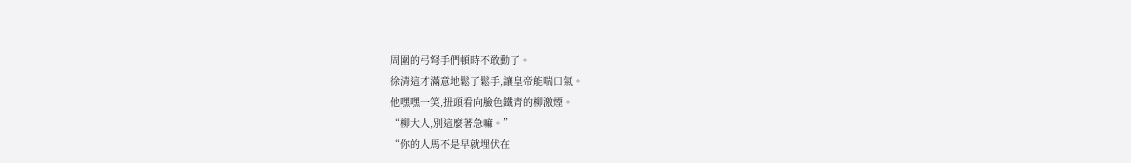周圍的弓弩手們頓時不敢動了。
徐清這才滿意地鬆了鬆手,讓皇帝能喘口氣。
他嘿嘿一笑,扭頭看向臉色鐵青的柳激煙。
“柳大人,別這麼著急嘛。”
“你的人馬不是早就埋伏在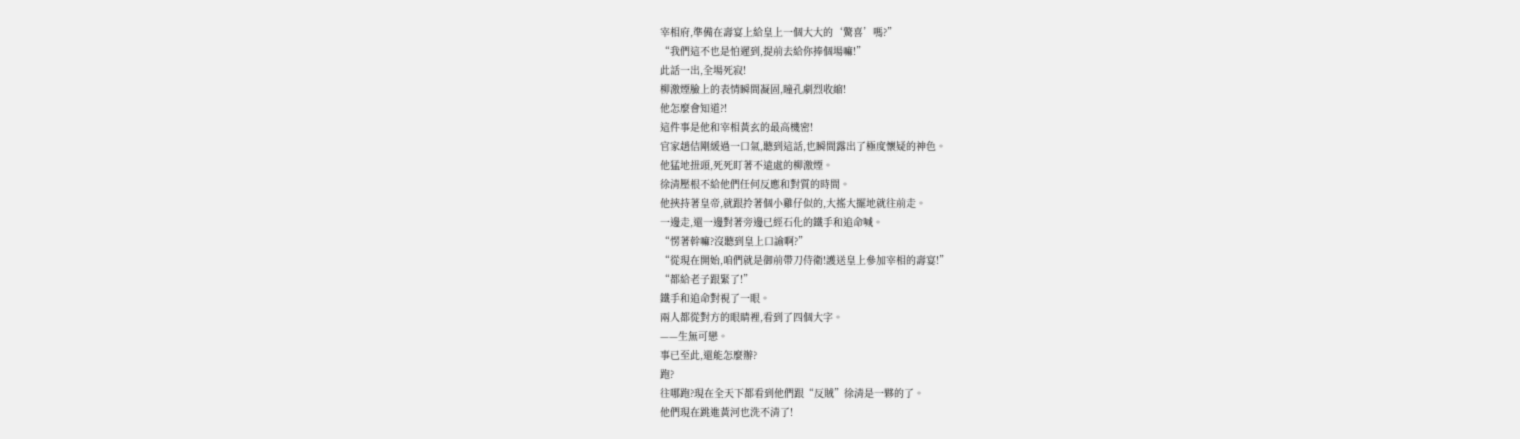宰相府,準備在壽宴上給皇上一個大大的‘驚喜’嗎?”
“我們這不也是怕遲到,提前去給你捧個場嘛!”
此話一出,全場死寂!
柳激煙臉上的表情瞬間凝固,瞳孔劇烈收縮!
他怎麼會知道?!
這件事是他和宰相黃玄的最高機密!
官家趙佶剛緩過一口氣,聽到這話,也瞬間露出了極度懷疑的神色。
他猛地扭頭,死死盯著不遠處的柳激煙。
徐清壓根不給他們任何反應和對質的時間。
他挾持著皇帝,就跟拎著個小雞仔似的,大搖大擺地就往前走。
一邊走,還一邊對著旁邊已經石化的鐵手和追命喊。
“愣著幹嘛?沒聽到皇上口諭啊?”
“從現在開始,咱們就是御前帶刀侍衛!護送皇上參加宰相的壽宴!”
“都給老子跟緊了!”
鐵手和追命對視了一眼。
兩人都從對方的眼睛裡,看到了四個大字。
——生無可戀。
事已至此,還能怎麼辦?
跑?
往哪跑?現在全天下都看到他們跟“反賊”徐清是一夥的了。
他們現在跳進黃河也洗不清了!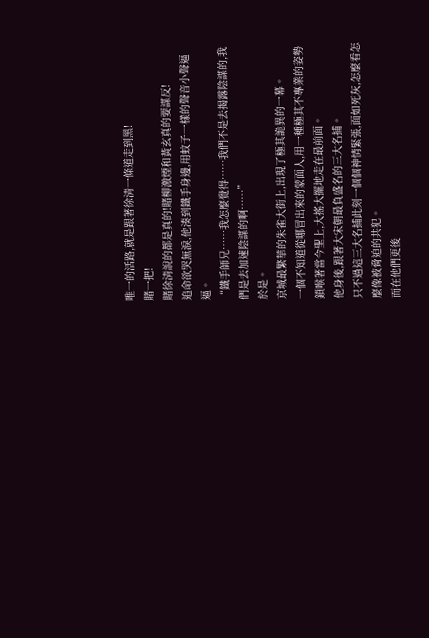唯一的活路,就是跟著徐清一條道走到黑!
賭一把!
賭徐清說的都是真的!賭柳激煙和黃玄真的要謀反!
追命欲哭無淚,他湊到鐵手身邊,用蚊子一樣的聲音小聲逼逼。
“鐵手師兄……我怎麼覺得……我們不是去揭露陰謀的,我們是去加速陰謀的啊……”
於是。
京城最繁華的朱雀大街上,出現了極其詭異的一幕。
一個不知道從哪冒出來的蒙面人,用一種極其不專業的姿勢鎖喉著當今聖上,大搖大擺地走在最前面。
他身後,跟著大宋朝最負盛名的三大名捕。
只不過這三大名捕此刻一個個神情緊張,面如死灰,怎麼看怎麼像被脅迫的共犯。
而在他們更後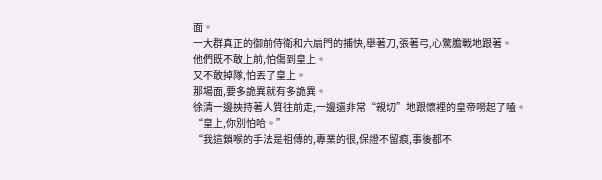面。
一大群真正的御前侍衛和六扇門的捕快,舉著刀,張著弓,心驚膽戰地跟著。
他們既不敢上前,怕傷到皇上。
又不敢掉隊,怕丟了皇上。
那場面,要多詭異就有多詭異。
徐清一邊挾持著人質往前走,一邊還非常“親切”地跟懷裡的皇帝嘮起了嗑。
“皇上,你別怕哈。”
“我這鎖喉的手法是祖傳的,專業的很,保證不留痕,事後都不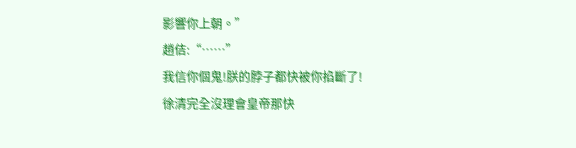影響你上朝。”
趙佶:“……”
我信你個鬼!朕的脖子都快被你掐斷了!
徐清完全沒理會皇帝那快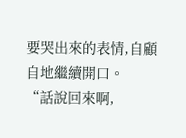要哭出來的表情,自顧自地繼續開口。
“話說回來啊,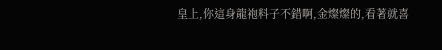皇上,你這身龍袍料子不錯啊,金燦燦的,看著就喜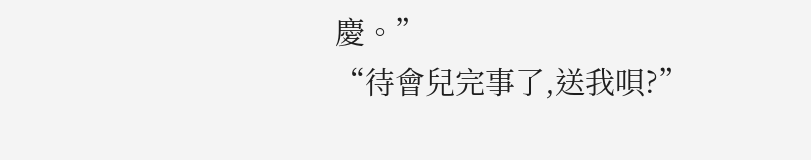慶。”
“待會兒完事了,送我唄?”